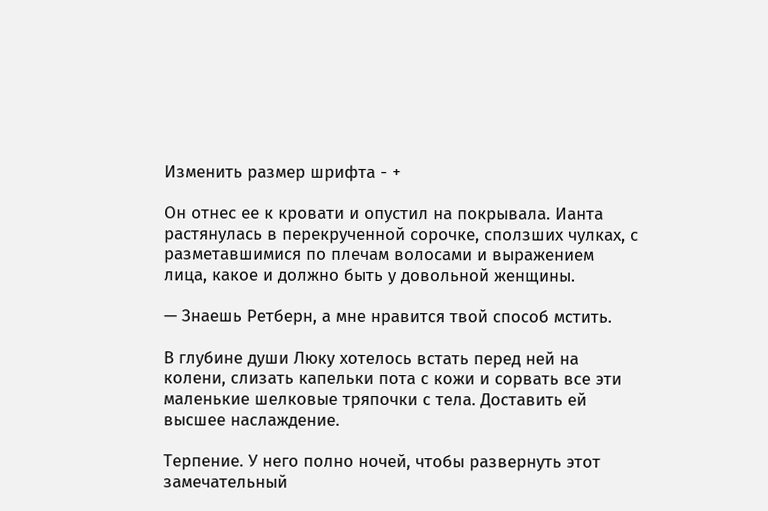Изменить размер шрифта - +

Он отнес ее к кровати и опустил на покрывала. Ианта растянулась в перекрученной сорочке, сползших чулках, с разметавшимися по плечам волосами и выражением лица, какое и должно быть у довольной женщины.

— Знаешь Ретберн, а мне нравится твой способ мстить.

В глубине души Люку хотелось встать перед ней на колени, слизать капельки пота с кожи и сорвать все эти маленькие шелковые тряпочки с тела. Доставить ей высшее наслаждение.

Терпение. У него полно ночей, чтобы развернуть этот замечательный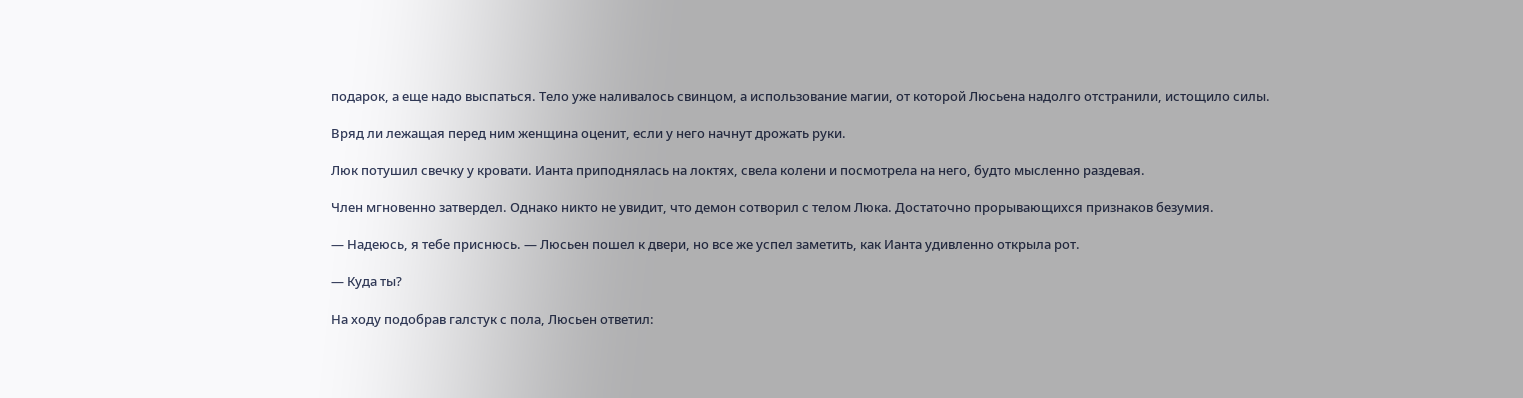подарок, а еще надо выспаться. Тело уже наливалось свинцом, а использование магии, от которой Люсьена надолго отстранили, истощило силы.

Вряд ли лежащая перед ним женщина оценит, если у него начнут дрожать руки.

Люк потушил свечку у кровати. Ианта приподнялась на локтях, свела колени и посмотрела на него, будто мысленно раздевая.

Член мгновенно затвердел. Однако никто не увидит, что демон сотворил с телом Люка. Достаточно прорывающихся признаков безумия.

— Надеюсь, я тебе приснюсь. — Люсьен пошел к двери, но все же успел заметить, как Ианта удивленно открыла рот.

— Куда ты?

На ходу подобрав галстук с пола, Люсьен ответил: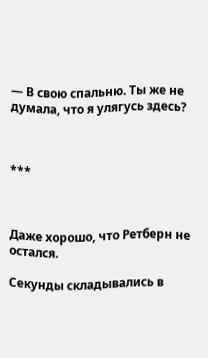— В свою спальню. Ты же не думала, что я улягусь здесь?



***



Даже хорошо, что Ретберн не остался.

Секунды складывались в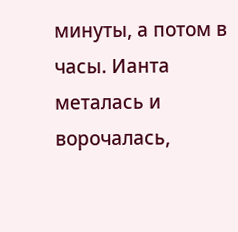минуты, а потом в часы. Ианта металась и ворочалась,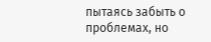пытаясь забыть о проблемах, но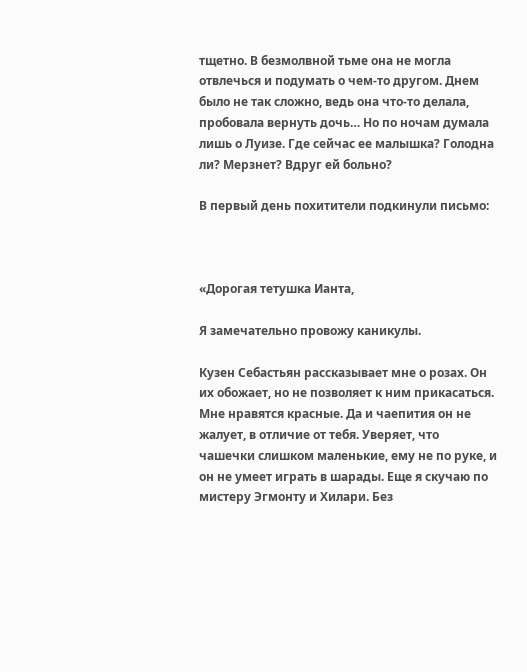тщетно. В безмолвной тьме она не могла отвлечься и подумать о чем-то другом. Днем было не так сложно, ведь она что-то делала, пробовала вернуть дочь… Но по ночам думала лишь о Луизе. Где сейчас ее малышка? Голодна ли? Мерзнет? Вдруг ей больно?

В первый день похитители подкинули письмо:



«Дорогая тетушка Ианта,

Я замечательно провожу каникулы.

Кузен Себастьян рассказывает мне о розах. Он их обожает, но не позволяет к ним прикасаться. Мне нравятся красные. Да и чаепития он не жалует, в отличие от тебя. Уверяет, что чашечки слишком маленькие, ему не по руке, и он не умеет играть в шарады. Еще я скучаю по мистеру Эгмонту и Хилари. Без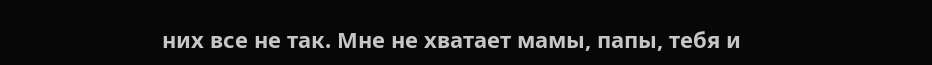них все не так. Мне не хватает мамы, папы, тебя и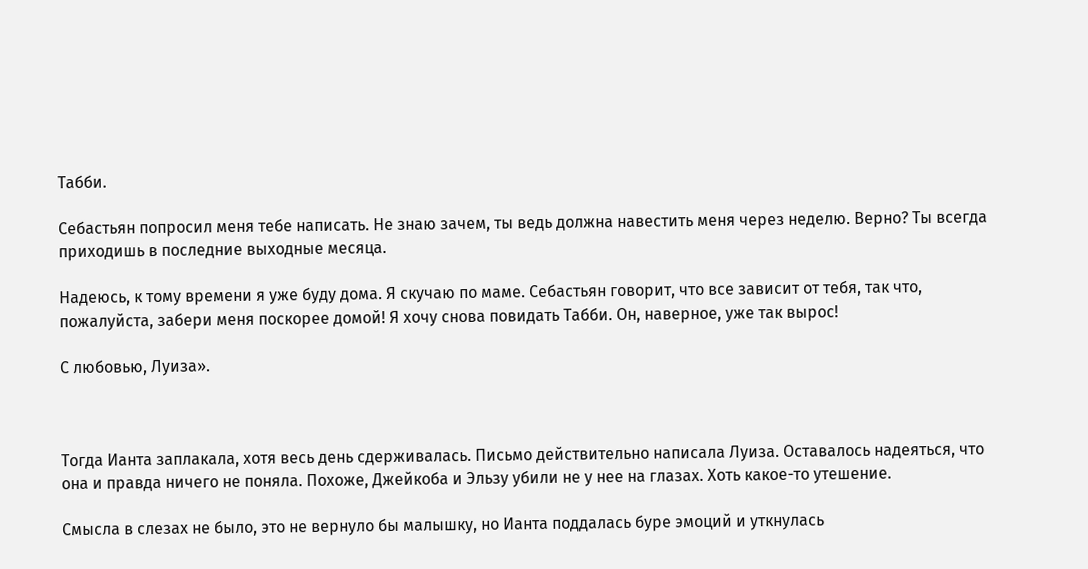Табби.

Себастьян попросил меня тебе написать. Не знаю зачем, ты ведь должна навестить меня через неделю. Верно? Ты всегда приходишь в последние выходные месяца.

Надеюсь, к тому времени я уже буду дома. Я скучаю по маме. Себастьян говорит, что все зависит от тебя, так что, пожалуйста, забери меня поскорее домой! Я хочу снова повидать Табби. Он, наверное, уже так вырос!

С любовью, Луиза».



Тогда Ианта заплакала, хотя весь день сдерживалась. Письмо действительно написала Луиза. Оставалось надеяться, что она и правда ничего не поняла. Похоже, Джейкоба и Эльзу убили не у нее на глазах. Хоть какое-то утешение.

Смысла в слезах не было, это не вернуло бы малышку, но Ианта поддалась буре эмоций и уткнулась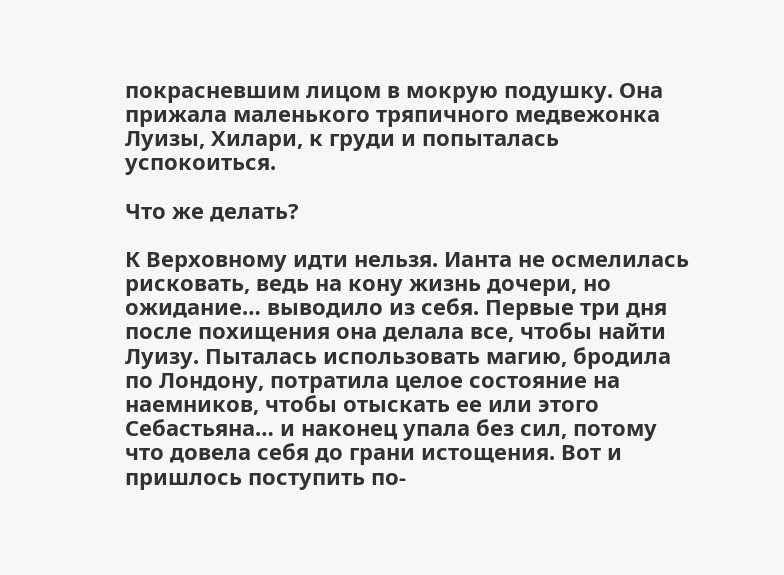покрасневшим лицом в мокрую подушку. Она прижала маленького тряпичного медвежонка Луизы, Хилари, к груди и попыталась успокоиться.

Что же делать?

К Верховному идти нельзя. Ианта не осмелилась рисковать, ведь на кону жизнь дочери, но ожидание… выводило из себя. Первые три дня после похищения она делала все, чтобы найти Луизу. Пыталась использовать магию, бродила по Лондону, потратила целое состояние на наемников, чтобы отыскать ее или этого Себастьяна… и наконец упала без сил, потому что довела себя до грани истощения. Вот и пришлось поступить по-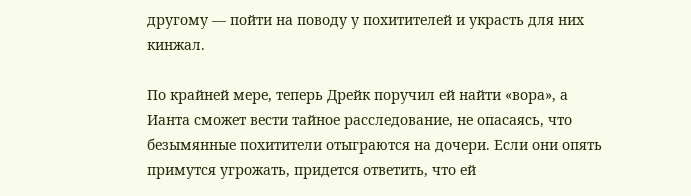другому — пойти на поводу у похитителей и украсть для них кинжал.

По крайней мере, теперь Дрейк поручил ей найти «вора», а Ианта сможет вести тайное расследование, не опасаясь, что безымянные похитители отыграются на дочери. Если они опять примутся угрожать, придется ответить, что ей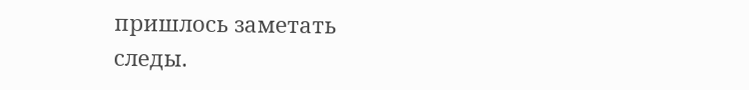пришлось заметать следы.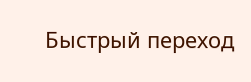Быстрый переход